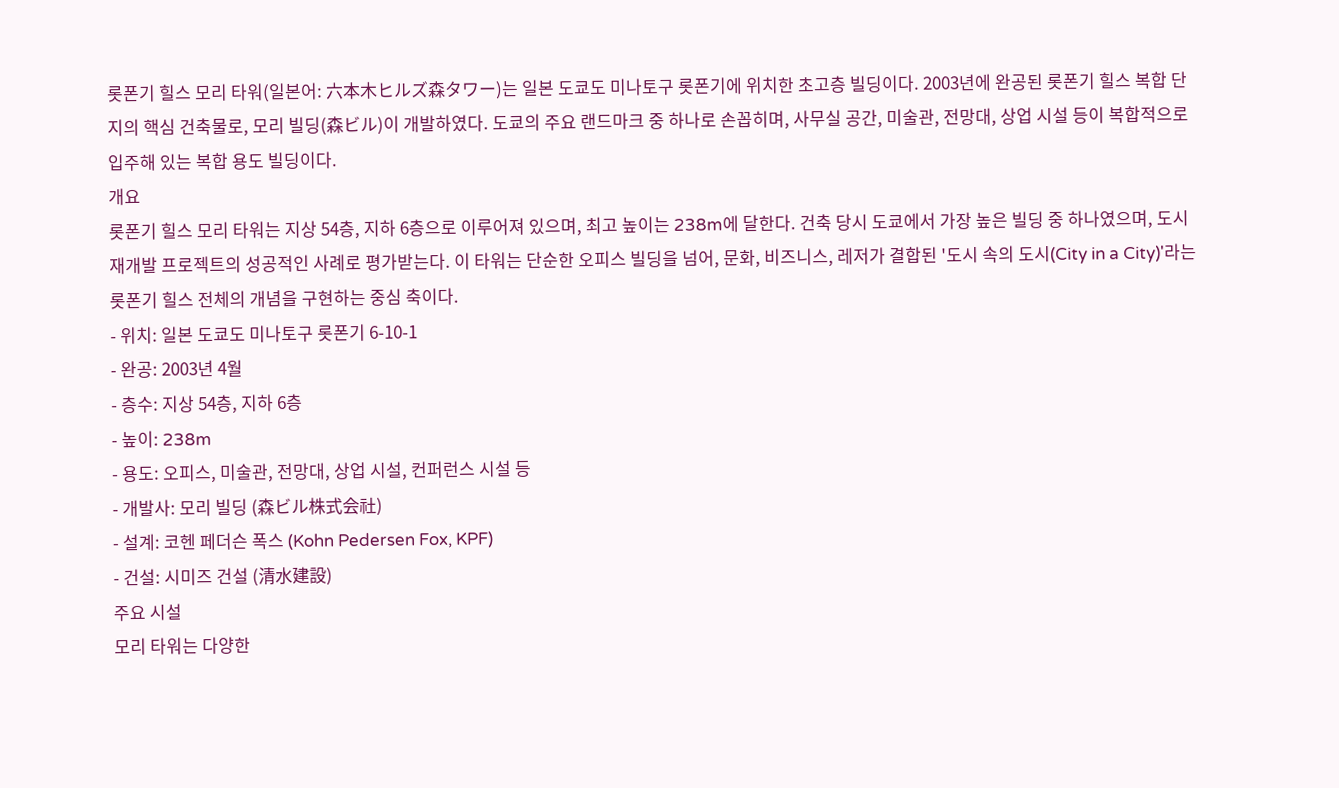롯폰기 힐스 모리 타워(일본어: 六本木ヒルズ森タワー)는 일본 도쿄도 미나토구 롯폰기에 위치한 초고층 빌딩이다. 2003년에 완공된 롯폰기 힐스 복합 단지의 핵심 건축물로, 모리 빌딩(森ビル)이 개발하였다. 도쿄의 주요 랜드마크 중 하나로 손꼽히며, 사무실 공간, 미술관, 전망대, 상업 시설 등이 복합적으로 입주해 있는 복합 용도 빌딩이다.
개요
롯폰기 힐스 모리 타워는 지상 54층, 지하 6층으로 이루어져 있으며, 최고 높이는 238m에 달한다. 건축 당시 도쿄에서 가장 높은 빌딩 중 하나였으며, 도시 재개발 프로젝트의 성공적인 사례로 평가받는다. 이 타워는 단순한 오피스 빌딩을 넘어, 문화, 비즈니스, 레저가 결합된 '도시 속의 도시(City in a City)'라는 롯폰기 힐스 전체의 개념을 구현하는 중심 축이다.
- 위치: 일본 도쿄도 미나토구 롯폰기 6-10-1
- 완공: 2003년 4월
- 층수: 지상 54층, 지하 6층
- 높이: 238m
- 용도: 오피스, 미술관, 전망대, 상업 시설, 컨퍼런스 시설 등
- 개발사: 모리 빌딩 (森ビル株式会社)
- 설계: 코헨 페더슨 폭스 (Kohn Pedersen Fox, KPF)
- 건설: 시미즈 건설 (清水建設)
주요 시설
모리 타워는 다양한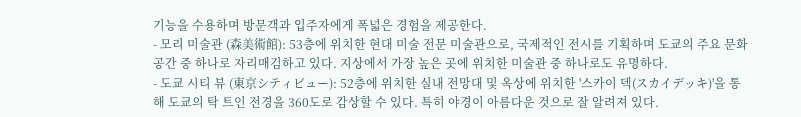기능을 수용하며 방문객과 입주자에게 폭넓은 경험을 제공한다.
- 모리 미술관 (森美術館): 53층에 위치한 현대 미술 전문 미술관으로, 국제적인 전시를 기획하며 도쿄의 주요 문화 공간 중 하나로 자리매김하고 있다. 지상에서 가장 높은 곳에 위치한 미술관 중 하나로도 유명하다.
- 도쿄 시티 뷰 (東京シティビュー): 52층에 위치한 실내 전망대 및 옥상에 위치한 '스카이 덱(スカイデッキ)'을 통해 도쿄의 탁 트인 전경을 360도로 감상할 수 있다. 특히 야경이 아름다운 것으로 잘 알려져 있다.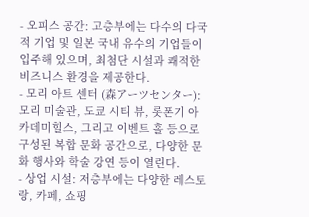- 오피스 공간: 고층부에는 다수의 다국적 기업 및 일본 국내 유수의 기업들이 입주해 있으며, 최첨단 시설과 쾌적한 비즈니스 환경을 제공한다.
- 모리 아트 센터 (森アーツセンター): 모리 미술관, 도쿄 시티 뷰, 롯폰기 아카데미힐스, 그리고 이벤트 홀 등으로 구성된 복합 문화 공간으로, 다양한 문화 행사와 학술 강연 등이 열린다.
- 상업 시설: 저층부에는 다양한 레스토랑, 카페, 쇼핑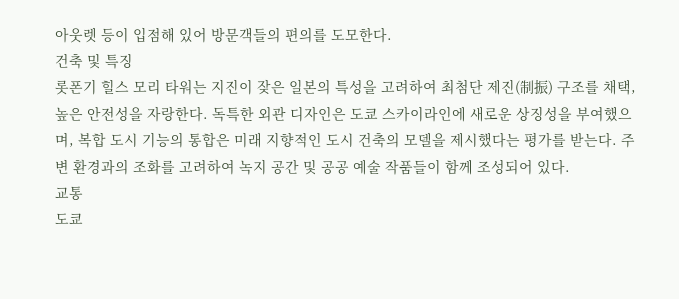아웃렛 등이 입점해 있어 방문객들의 편의를 도모한다.
건축 및 특징
롯폰기 힐스 모리 타워는 지진이 잦은 일본의 특성을 고려하여 최첨단 제진(制振) 구조를 채택, 높은 안전성을 자랑한다. 독특한 외관 디자인은 도쿄 스카이라인에 새로운 상징성을 부여했으며, 복합 도시 기능의 통합은 미래 지향적인 도시 건축의 모델을 제시했다는 평가를 받는다. 주변 환경과의 조화를 고려하여 녹지 공간 및 공공 예술 작품들이 함께 조성되어 있다.
교통
도쿄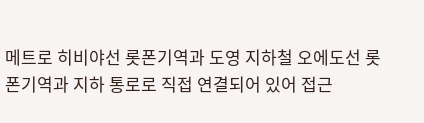메트로 히비야선 롯폰기역과 도영 지하철 오에도선 롯폰기역과 지하 통로로 직접 연결되어 있어 접근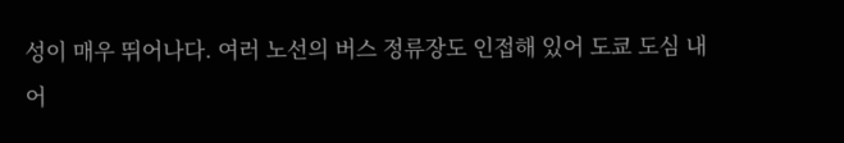성이 매우 뛰어나다. 여러 노선의 버스 정류장도 인접해 있어 도쿄 도심 내 어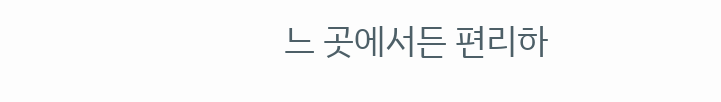느 곳에서든 편리하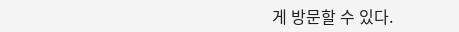게 방문할 수 있다.